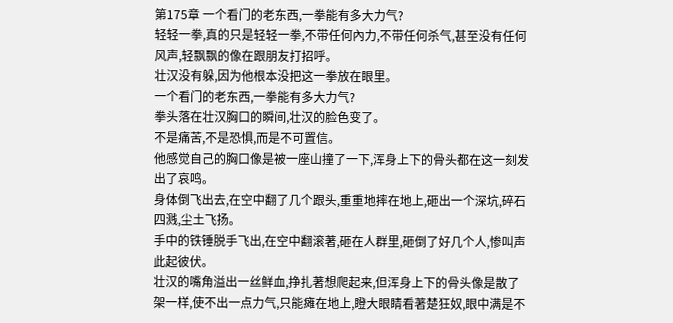第175章 一个看门的老东西,一拳能有多大力气?
轻轻一拳,真的只是轻轻一拳,不带任何內力,不带任何杀气,甚至没有任何风声,轻飘飘的像在跟朋友打招呼。
壮汉没有躲,因为他根本没把这一拳放在眼里。
一个看门的老东西,一拳能有多大力气?
拳头落在壮汉胸口的瞬间,壮汉的脸色变了。
不是痛苦,不是恐惧,而是不可置信。
他感觉自己的胸口像是被一座山撞了一下,浑身上下的骨头都在这一刻发出了哀鸣。
身体倒飞出去,在空中翻了几个跟头,重重地摔在地上,砸出一个深坑,碎石四溅,尘土飞扬。
手中的铁锤脱手飞出,在空中翻滚著,砸在人群里,砸倒了好几个人,惨叫声此起彼伏。
壮汉的嘴角溢出一丝鲜血,挣扎著想爬起来,但浑身上下的骨头像是散了架一样,使不出一点力气,只能瘫在地上,瞪大眼睛看著楚狂奴,眼中满是不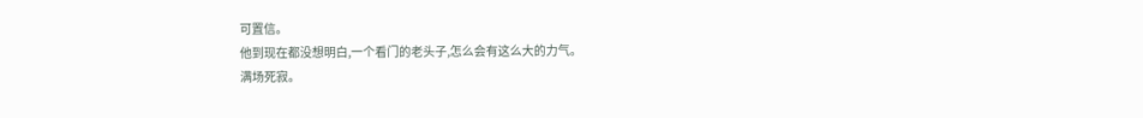可置信。
他到现在都没想明白,一个看门的老头子,怎么会有这么大的力气。
满场死寂。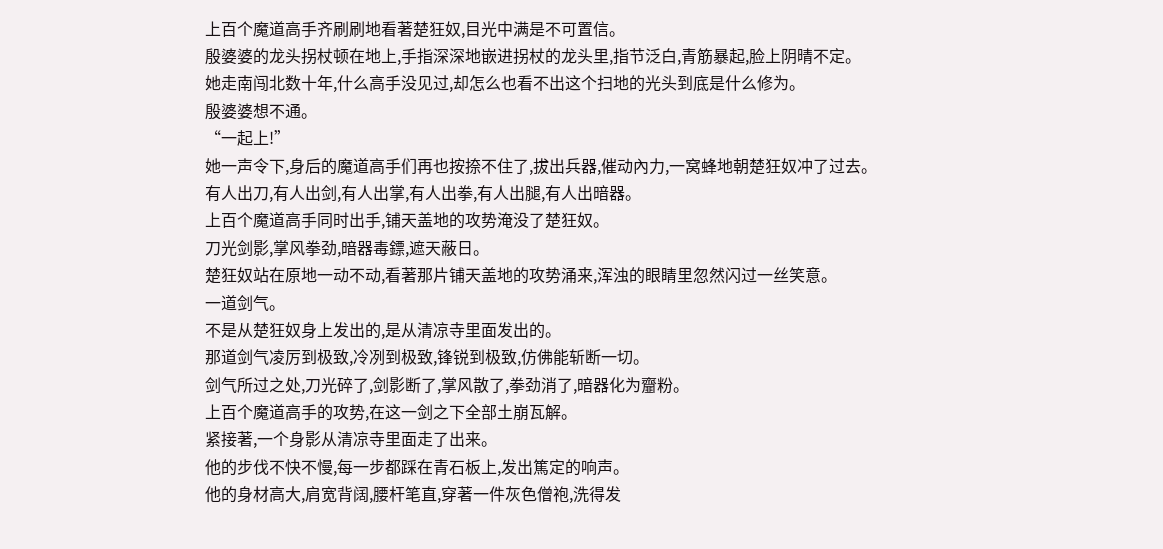上百个魔道高手齐刷刷地看著楚狂奴,目光中满是不可置信。
殷婆婆的龙头拐杖顿在地上,手指深深地嵌进拐杖的龙头里,指节泛白,青筋暴起,脸上阴晴不定。
她走南闯北数十年,什么高手没见过,却怎么也看不出这个扫地的光头到底是什么修为。
殷婆婆想不通。
“一起上!”
她一声令下,身后的魔道高手们再也按捺不住了,拔出兵器,催动內力,一窝蜂地朝楚狂奴冲了过去。
有人出刀,有人出剑,有人出掌,有人出拳,有人出腿,有人出暗器。
上百个魔道高手同时出手,铺天盖地的攻势淹没了楚狂奴。
刀光剑影,掌风拳劲,暗器毒鏢,遮天蔽日。
楚狂奴站在原地一动不动,看著那片铺天盖地的攻势涌来,浑浊的眼睛里忽然闪过一丝笑意。
一道剑气。
不是从楚狂奴身上发出的,是从清凉寺里面发出的。
那道剑气凌厉到极致,冷冽到极致,锋锐到极致,仿佛能斩断一切。
剑气所过之处,刀光碎了,剑影断了,掌风散了,拳劲消了,暗器化为齏粉。
上百个魔道高手的攻势,在这一剑之下全部土崩瓦解。
紧接著,一个身影从清凉寺里面走了出来。
他的步伐不快不慢,每一步都踩在青石板上,发出篤定的响声。
他的身材高大,肩宽背阔,腰杆笔直,穿著一件灰色僧袍,洗得发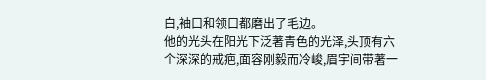白,袖口和领口都磨出了毛边。
他的光头在阳光下泛著青色的光泽,头顶有六个深深的戒疤,面容刚毅而冷峻,眉宇间带著一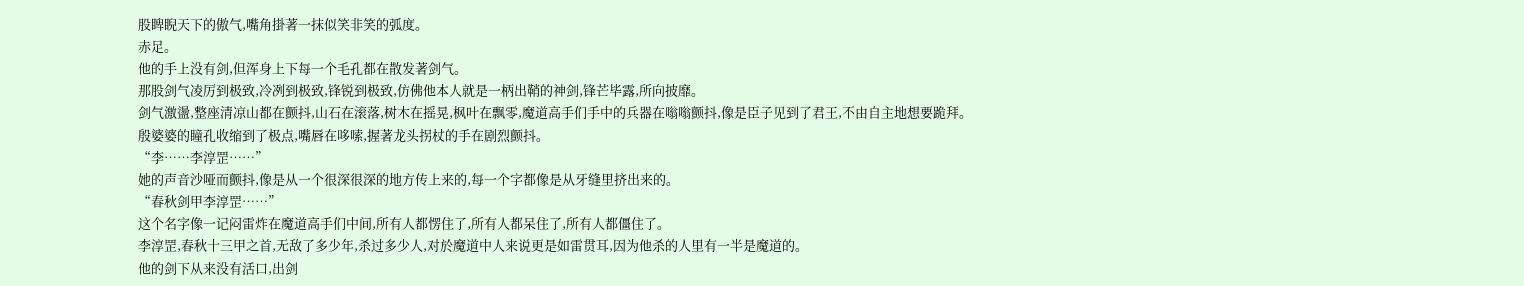股睥睨天下的傲气,嘴角掛著一抹似笑非笑的弧度。
赤足。
他的手上没有剑,但浑身上下每一个毛孔都在散发著剑气。
那股剑气凌厉到极致,冷冽到极致,锋锐到极致,仿佛他本人就是一柄出鞘的神剑,锋芒毕露,所向披靡。
剑气激盪,整座清凉山都在颤抖,山石在滚落,树木在摇晃,枫叶在飘零,魔道高手们手中的兵器在嗡嗡颤抖,像是臣子见到了君王,不由自主地想要跪拜。
殷婆婆的瞳孔收缩到了极点,嘴唇在哆嗦,握著龙头拐杖的手在剧烈颤抖。
“李……李淳罡……”
她的声音沙哑而颤抖,像是从一个很深很深的地方传上来的,每一个字都像是从牙缝里挤出来的。
“春秋剑甲李淳罡……”
这个名字像一记闷雷炸在魔道高手们中间,所有人都愣住了,所有人都呆住了,所有人都僵住了。
李淳罡,春秋十三甲之首,无敌了多少年,杀过多少人,对於魔道中人来说更是如雷贯耳,因为他杀的人里有一半是魔道的。
他的剑下从来没有活口,出剑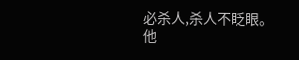必杀人,杀人不眨眼。
他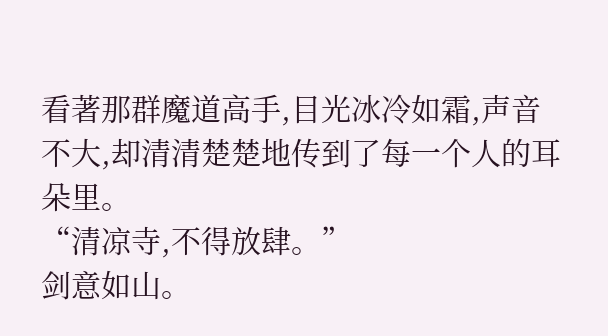看著那群魔道高手,目光冰冷如霜,声音不大,却清清楚楚地传到了每一个人的耳朵里。
“清凉寺,不得放肆。”
剑意如山。